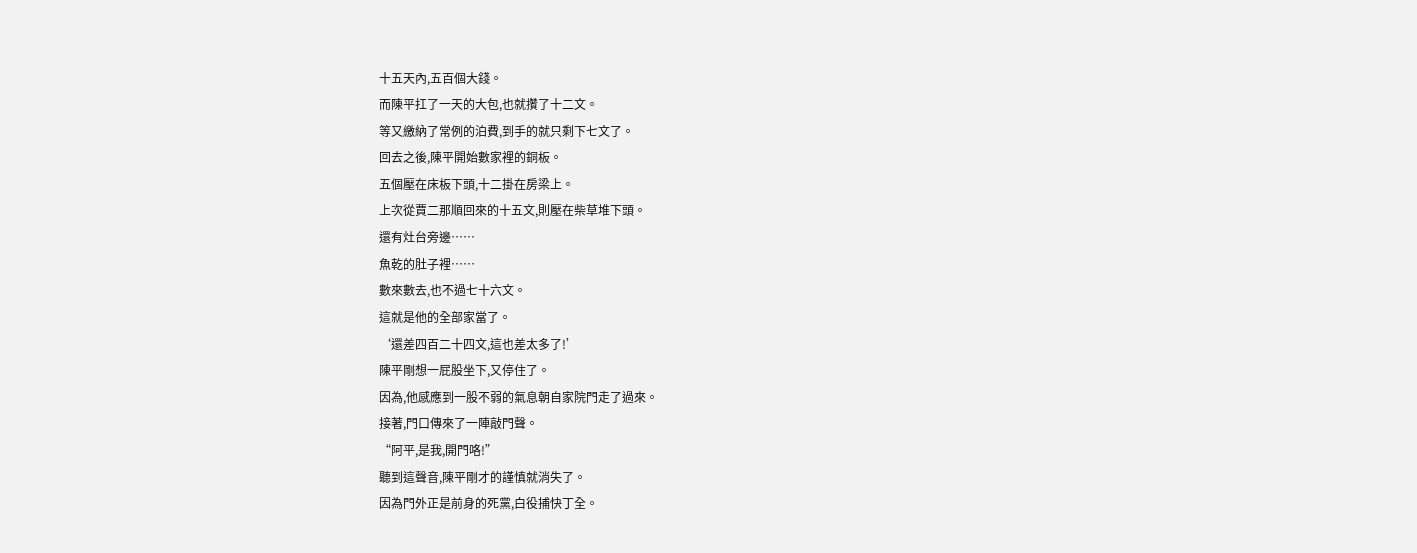十五天內,五百個大錢。
而陳平扛了一天的大包,也就攢了十二文。
等又繳納了常例的泊費,到手的就只剩下七文了。
回去之後,陳平開始數家裡的銅板。
五個壓在床板下頭,十二掛在房梁上。
上次從賈二那順回來的十五文,則壓在柴草堆下頭。
還有灶台旁邊……
魚乾的肚子裡……
數來數去,也不過七十六文。
這就是他的全部家當了。
‘還差四百二十四文,這也差太多了!’
陳平剛想一屁股坐下,又停住了。
因為,他感應到一股不弱的氣息朝自家院門走了過來。
接著,門口傳來了一陣敲門聲。
“阿平,是我,開門咯!”
聽到這聲音,陳平剛才的謹慎就消失了。
因為門外正是前身的死黨,白役捕快丁全。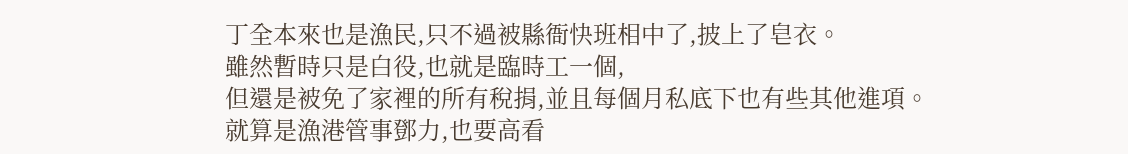丁全本來也是漁民,只不過被縣衙快班相中了,披上了皂衣。
雖然暫時只是白役,也就是臨時工一個,
但還是被免了家裡的所有稅捐,並且每個月私底下也有些其他進項。
就算是漁港管事鄧力,也要高看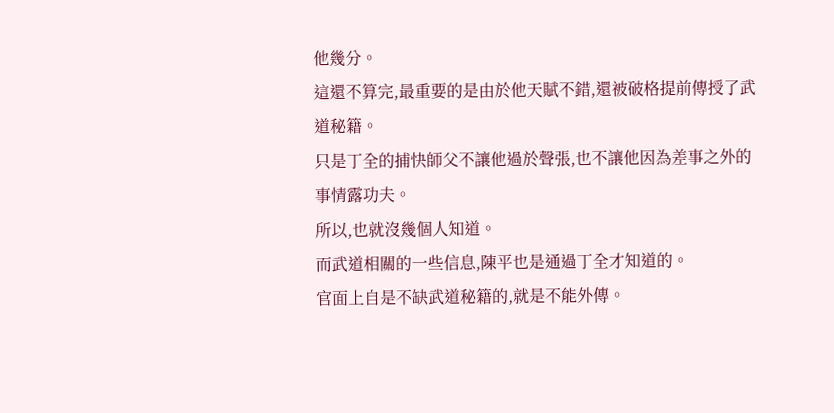他幾分。
這還不算完,最重要的是由於他天賦不錯,還被破格提前傳授了武道秘籍。
只是丁全的捕快師父不讓他過於聲張,也不讓他因為差事之外的事情露功夫。
所以,也就沒幾個人知道。
而武道相關的一些信息,陳平也是通過丁全才知道的。
官面上自是不缺武道秘籍的,就是不能外傳。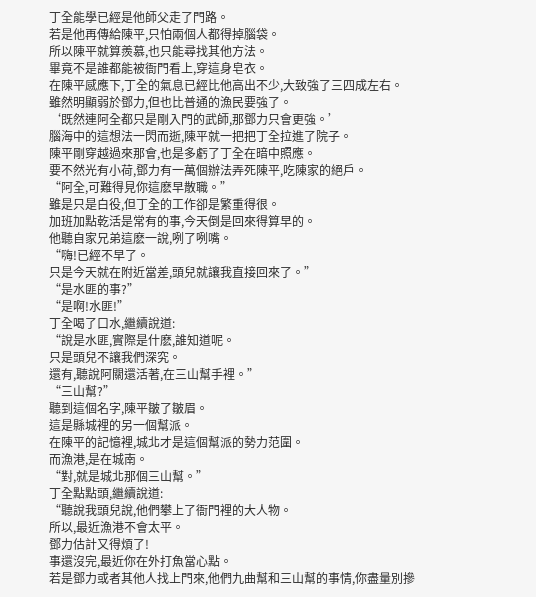丁全能學已經是他師父走了門路。
若是他再傳給陳平,只怕兩個人都得掉腦袋。
所以陳平就算羨慕,也只能尋找其他方法。
畢竟不是誰都能被衙門看上,穿這身皂衣。
在陳平感應下,丁全的氣息已經比他高出不少,大致強了三四成左右。
雖然明顯弱於鄧力,但也比普通的漁民要強了。
‘既然連阿全都只是剛入門的武師,那鄧力只會更強。’
腦海中的這想法一閃而逝,陳平就一把把丁全拉進了院子。
陳平剛穿越過來那會,也是多虧了丁全在暗中照應。
要不然光有小荷,鄧力有一萬個辦法弄死陳平,吃陳家的絕戶。
“阿全,可難得見你這麽早散職。”
雖是只是白役,但丁全的工作卻是繁重得很。
加班加點乾活是常有的事,今天倒是回來得算早的。
他聽自家兄弟這麽一說,咧了咧嘴。
“嗨!已經不早了。
只是今天就在附近當差,頭兒就讓我直接回來了。”
“是水匪的事?”
“是啊!水匪!”
丁全喝了口水,繼續說道:
“說是水匪,實際是什麽,誰知道呢。
只是頭兒不讓我們深究。
還有,聽說阿關還活著,在三山幫手裡。”
“三山幫?”
聽到這個名字,陳平皺了皺眉。
這是縣城裡的另一個幫派。
在陳平的記憶裡,城北才是這個幫派的勢力范圍。
而漁港,是在城南。
“對,就是城北那個三山幫。”
丁全點點頭,繼續說道:
“聽說我頭兒說,他們攀上了衙門裡的大人物。
所以,最近漁港不會太平。
鄧力估計又得煩了!
事還沒完,最近你在外打魚當心點。
若是鄧力或者其他人找上門來,他們九曲幫和三山幫的事情,你盡量別摻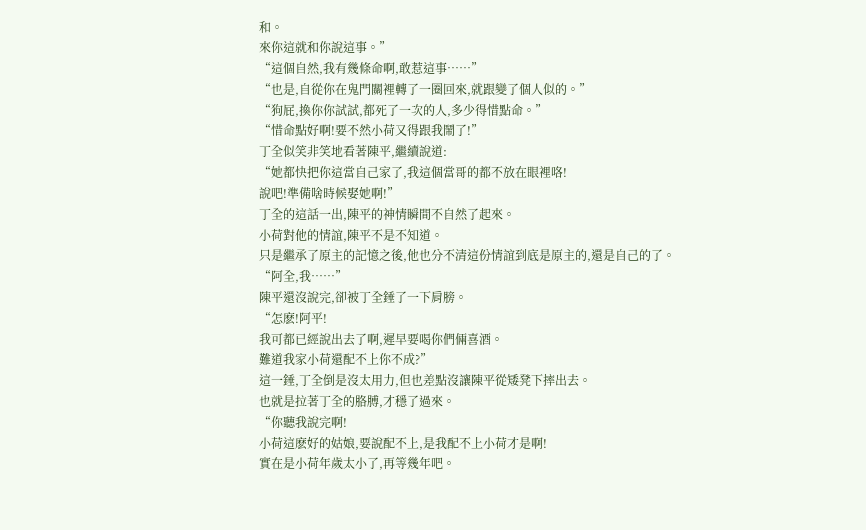和。
來你這就和你說這事。”
“這個自然,我有幾條命啊,敢惹這事……”
“也是,自從你在鬼門關裡轉了一圈回來,就跟變了個人似的。”
“狗屁,換你你試試,都死了一次的人,多少得惜點命。”
“惜命點好啊!要不然小荷又得跟我鬧了!”
丁全似笑非笑地看著陳平,繼續說道:
“她都快把你這當自己家了,我這個當哥的都不放在眼裡咯!
說吧!準備啥時候娶她啊!”
丁全的這話一出,陳平的神情瞬間不自然了起來。
小荷對他的情誼,陳平不是不知道。
只是繼承了原主的記憶之後,他也分不清這份情誼到底是原主的,還是自己的了。
“阿全,我……”
陳平還沒說完,卻被丁全錘了一下肩膀。
“怎麽!阿平!
我可都已經說出去了啊,遲早要喝你們倆喜酒。
難道我家小荷還配不上你不成?”
這一錘,丁全倒是沒太用力,但也差點沒讓陳平從矮凳下摔出去。
也就是拉著丁全的胳膊,才穩了過來。
“你聽我說完啊!
小荷這麽好的姑娘,要說配不上,是我配不上小荷才是啊!
實在是小荷年歲太小了,再等幾年吧。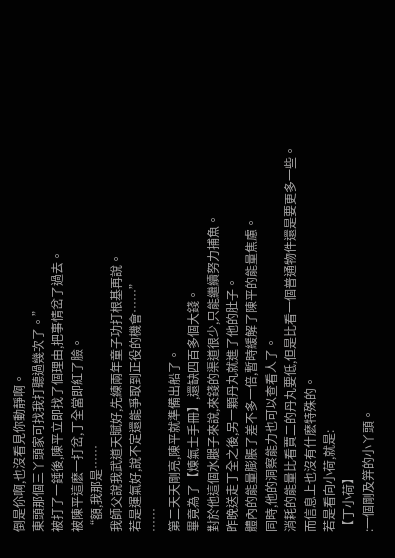倒是伱啊,也沒看見你動靜啊。
東頭那個三丫頭家可找我打聽過幾次了。”
被打了一錘後,陳平立即找了個理由,把事情岔了過去。
被陳平這麽一打岔,丁全當即紅了臉。
“額,我那是……
我師父說我武道天賦好,先練兩年童子功打根基再說。
若是運氣好,說不定還能爭取到正役的機會……”
……
第二天天剛亮,陳平就準備出船了。
畢竟為了【煉氣士手冊】,還缺四百多個大錢。
對於他這個水腿子來說,來錢的渠道很少,只能繼續努力捕魚。
昨晚送走丁全之後,另一顆丹丸就進了他的肚子。
體內的能量膨脹了差不多一倍,暫時緩解了陳平的能量焦慮。
同時,他的洞察能力也可以查看人了。
消耗的能量比看賈二的丹丸要低,但是比看一個普通物件還是要更多一些。
而信息上也沒有什麽特殊的。
若是看向小荷,就是:
【丁小荷】
:一個剛及笄的小丫頭。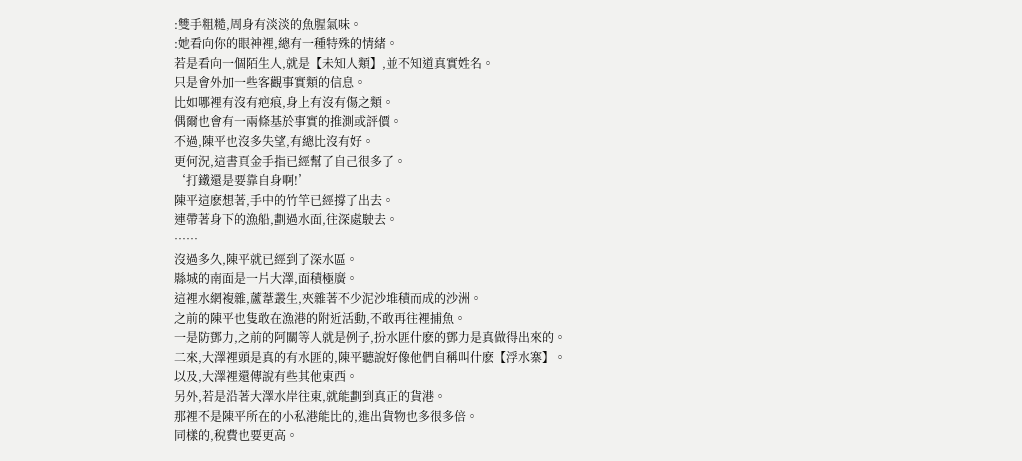:雙手粗糙,周身有淡淡的魚腥氣味。
:她看向你的眼神裡,總有一種特殊的情緒。
若是看向一個陌生人,就是【未知人類】,並不知道真實姓名。
只是會外加一些客觀事實類的信息。
比如哪裡有沒有疤痕,身上有沒有傷之類。
偶爾也會有一兩條基於事實的推測或評價。
不過,陳平也沒多失望,有總比沒有好。
更何況,這書頁金手指已經幫了自己很多了。
‘打鐵還是要靠自身啊!’
陳平這麽想著,手中的竹竿已經撐了出去。
連帶著身下的漁船,劃過水面,往深處駛去。
……
沒過多久,陳平就已經到了深水區。
縣城的南面是一片大澤,面積極廣。
這裡水網複雜,蘆葦叢生,夾雜著不少泥沙堆積而成的沙洲。
之前的陳平也隻敢在漁港的附近活動,不敢再往裡捕魚。
一是防鄧力,之前的阿關等人就是例子,扮水匪什麽的鄧力是真做得出來的。
二來,大澤裡頭是真的有水匪的,陳平聽說好像他們自稱叫什麽【浮水寨】。
以及,大澤裡還傳說有些其他東西。
另外,若是沿著大澤水岸往東,就能劃到真正的貨港。
那裡不是陳平所在的小私港能比的,進出貨物也多很多倍。
同樣的,稅費也要更高。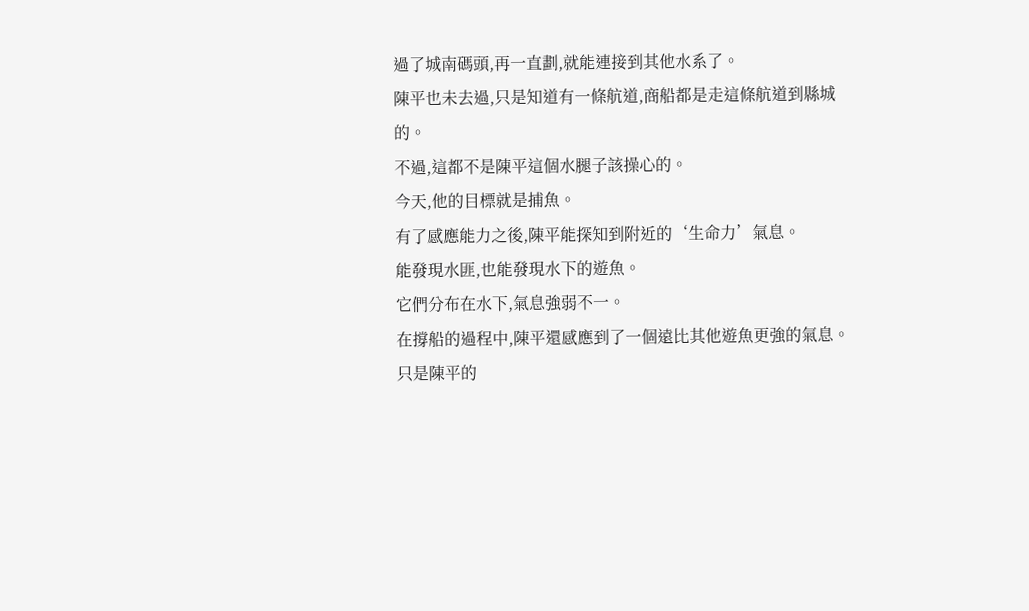過了城南碼頭,再一直劃,就能連接到其他水系了。
陳平也未去過,只是知道有一條航道,商船都是走這條航道到縣城的。
不過,這都不是陳平這個水腿子該操心的。
今天,他的目標就是捕魚。
有了感應能力之後,陳平能探知到附近的‘生命力’氣息。
能發現水匪,也能發現水下的遊魚。
它們分布在水下,氣息強弱不一。
在撐船的過程中,陳平還感應到了一個遠比其他遊魚更強的氣息。
只是陳平的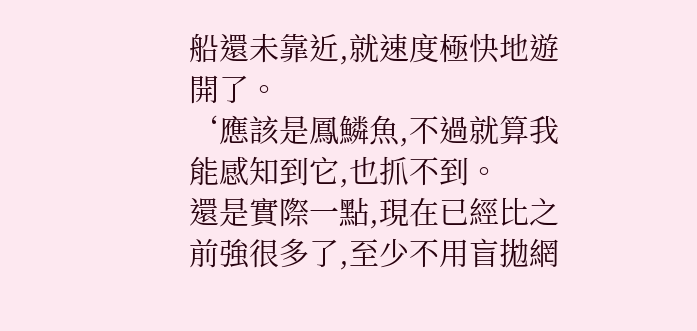船還未靠近,就速度極快地遊開了。
‘應該是鳳鱗魚,不過就算我能感知到它,也抓不到。
還是實際一點,現在已經比之前強很多了,至少不用盲拋網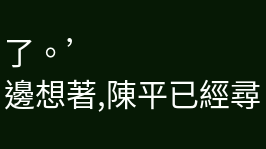了。’
邊想著,陳平已經尋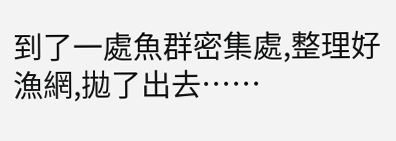到了一處魚群密集處,整理好漁網,拋了出去……